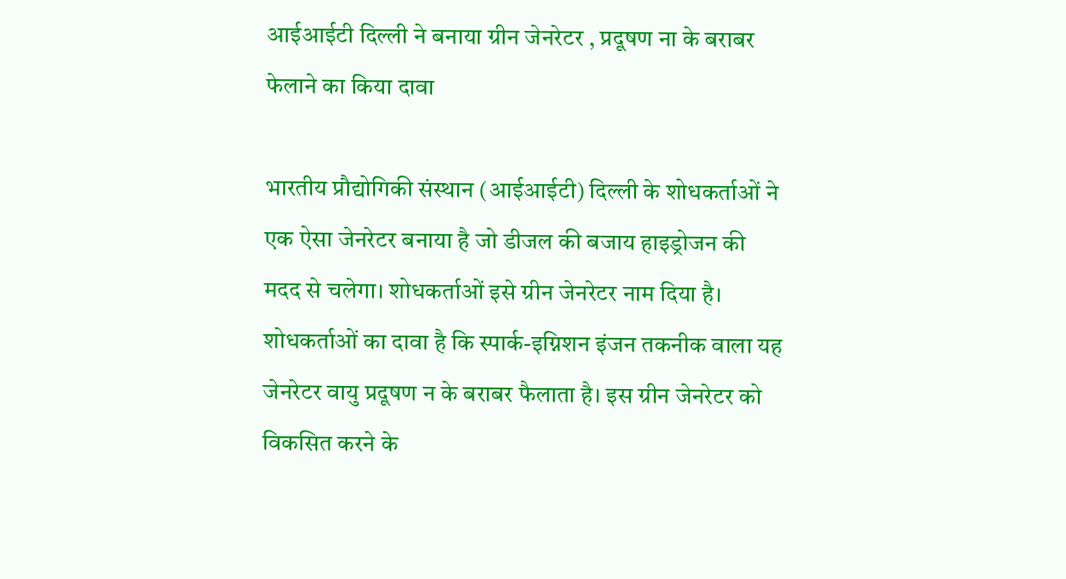आईआईटी दिल्ली ने बनाया ग्रीन जेनरेटर , प्रदूषण ना के बराबर फेलाने का किया दावा

भारतीय प्रौद्योगिकी संस्थान (आईआईटी) दिल्ली के शोधकर्ताओं ने एक ऐसा जेनरेटर बनाया है जो डीजल की बजाय हाइड्रोजन की मदद से चलेगा। शोधकर्ताओं इसे ग्रीन जेनरेटर नाम दिया है।
शोधकर्ताओं का दावा है कि स्पार्क-इग्निशन इंजन तकनीक वाला यह जेनरेटर वायु प्रदूषण न के बराबर फैलाता है। इस ग्रीन जेनरेटर को विकसित करने के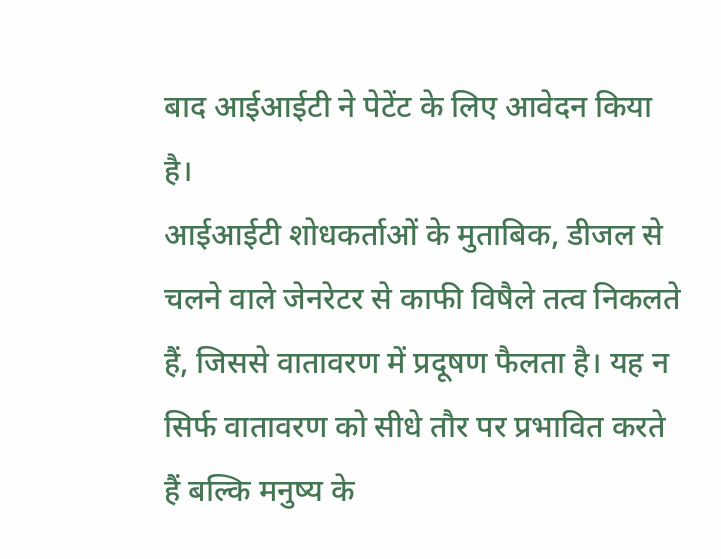बाद आईआईटी ने पेटेंट के लिए आवेदन किया है।
आईआईटी शोधकर्ताओं के मुताबिक, डीजल से चलने वाले जेनरेटर से काफी विषैले तत्व निकलते हैं, जिससे वातावरण में प्रदूषण फैलता है। यह न सिर्फ वातावरण को सीधे तौर पर प्रभावित करते हैं बल्कि मनुष्य के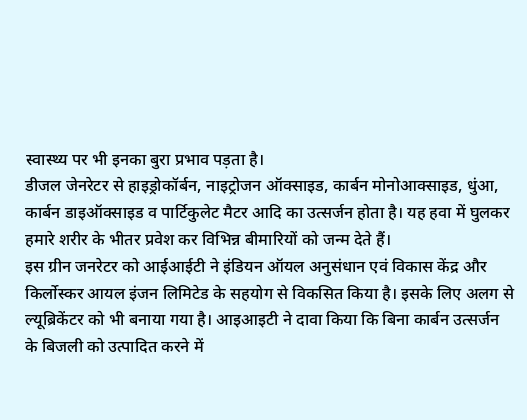स्वास्थ्य पर भी इनका बुरा प्रभाव पड़ता है।
डीजल जेनरेटर से हाइड्रोकॉर्बन, नाइट्रोजन ऑक्साइड, कार्बन मोनोआक्साइड, धुंआ, कार्बन डाइऑक्साइड व पार्टिकुलेट मैटर आदि का उत्सर्जन होता है। यह हवा में घुलकर हमारे शरीर के भीतर प्रवेश कर विभिन्न बीमारियों को जन्म देते हैं।
इस ग्रीन जनरेटर को आईआईटी ने इंडियन ऑयल अनुसंधान एवं विकास केंद्र और किर्लोस्कर आयल इंजन लिमिटेड के सहयोग से विकसित किया है। इसके लिए अलग से ल्यूब्रिकेंटर को भी बनाया गया है। आइआइटी ने दावा किया कि बिना कार्बन उत्सर्जन के बिजली को उत्पादित करने में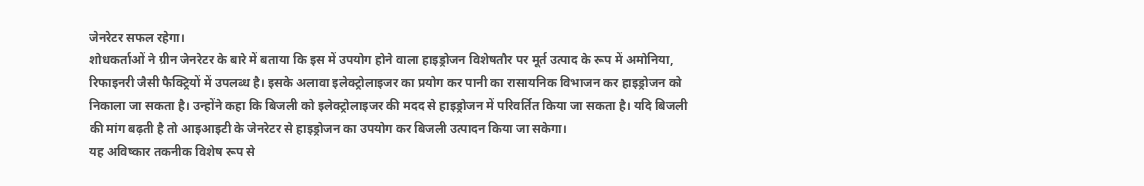जेनरेटर सफल रहेगा।
शोधकर्ताओं ने ग्रीन जेनरेटर के बारे में बताया कि इस में उपयोग होने वाला हाइड्रोजन विशेषतौर पर मूर्त उत्पाद के रूप में अमोनिया, रिफाइनरी जैसी फैक्ट्रियों में उपलब्ध है। इसके अलावा इलेक्ट्रोलाइजर का प्रयोग कर पानी का रासायनिक विभाजन कर हाइड्रोजन को निकाला जा सकता है। उन्होंने कहा कि बिजली को इलेक्ट्रोलाइजर की मदद से हाइड्रोजन में परिवर्तित किया जा सकता है। यदि बिजली की मांग बढ़ती है तो आइआइटी के जेनरेटर से हाइड्रोजन का उपयोग कर बिजली उत्पादन किया जा सकेगा।
यह अविष्कार तकनीक विशेष रूप से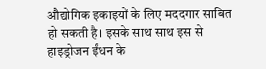औद्योगिक इकाइयों के लिए मददगार साबित हो सकती है। इसके साथ साथ इस से हाइड्रोजन ईंधन के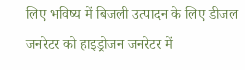लिए भविष्य में बिजली उत्पादन के लिए डीजल जनरेटर को हाइड्रोजन जनरेटर में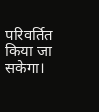परिवर्तित किया जा सकेगा।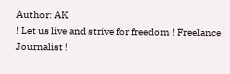Author: AK
! Let us live and strive for freedom ! Freelance Journalist !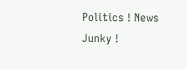Politics ! News Junky !